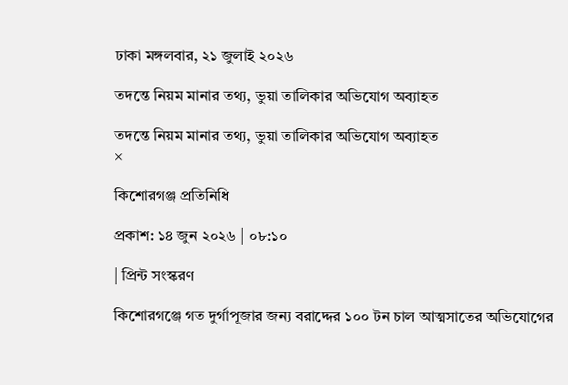ঢাকা মঙ্গলবার, ২১ জুলাই ২০২৬

তদন্তে নিয়ম মানার তথ্য, ভুয়া তালিকার অভিযোগ অব্যাহত

তদন্তে নিয়ম মানার তথ্য, ভুয়া তালিকার অভিযোগ অব্যাহত
×

কিশোরগঞ্জ প্রতিনিধি

প্রকাশ: ১৪ জুন ২০২৬ | ০৮:১০

| প্রিন্ট সংস্করণ

কিশোরগঞ্জে গত দুর্গাপূজার জন্য বরাদ্দের ১০০ টন চাল আত্মসাতের অভিযোগের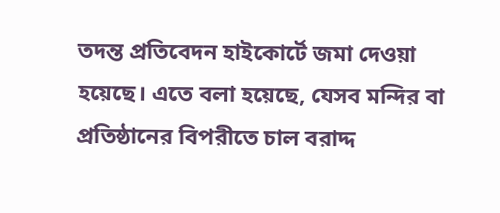তদন্ত প্রতিবেদন হাইকোর্টে জমা দেওয়া হয়েছে। এতে বলা হয়েছে, যেসব মন্দির বা প্রতিষ্ঠানের বিপরীতে চাল বরাদ্দ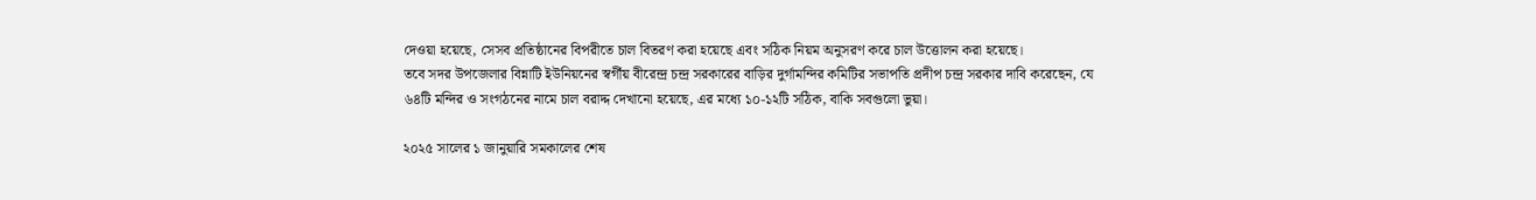দেওয়া হয়েছে, সেসব প্রতিষ্ঠানের বিপরীতে চাল বিতরণ করা হয়েছে এবং সঠিক নিয়ম অনুসরণ করে চাল উত্তোলন করা হয়েছে।
তবে সদর উপজেলার বিন্নাটি ইউনিয়নের স্বর্গীয় বীরেন্দ্র চন্দ্র সরকারের বাড়ির দুর্গামন্দির কমিটির সভাপতি প্রদীপ চন্দ্র সরকার দাবি করেছেন, যে ৬৪টি মন্দির ও সংগঠনের নামে চাল বরাদ্দ দেখানো হয়েছে, এর মধ্যে ১০-১২টি সঠিক, বাকি সবগুলো ভুয়া।

২০২৫ সালের ১ জানুয়ারি সমকালের শেষ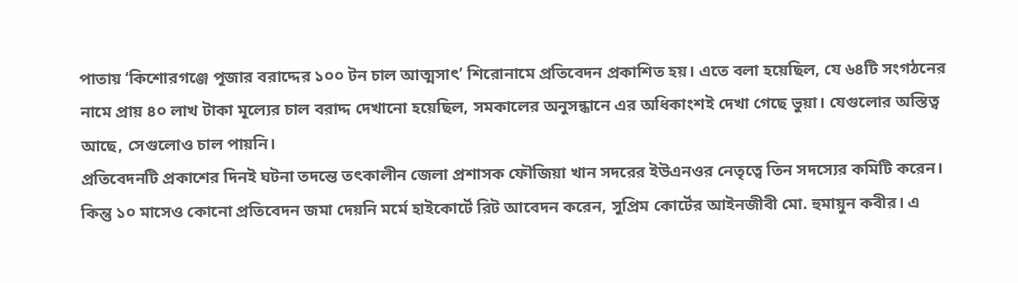পাতায় ‘কিশোরগঞ্জে পূজার বরাদ্দের ১০০ টন চাল আত্মসাৎ’ শিরোনামে প্রতিবেদন প্রকাশিত হয়। এতে বলা হয়েছিল, যে ৬৪টি সংগঠনের নামে প্রায় ৪০ লাখ টাকা মূল্যের চাল বরাদ্দ দেখানো হয়েছিল, সমকালের অনুসন্ধানে এর অধিকাংশই দেখা গেছে ভুয়া। যেগুলোর অস্তিত্ব আছে, সেগুলোও চাল পায়নি।
প্রতিবেদনটি প্রকাশের দিনই ঘটনা তদন্তে তৎকালীন জেলা প্রশাসক ফৌজিয়া খান সদরের ইউএনওর নেতৃত্বে তিন সদস্যের কমিটি করেন। কিন্তু ১০ মাসেও কোনো প্রতিবেদন জমা দেয়নি মর্মে হাইকোর্টে রিট আবেদন করেন, সুপ্রিম কোর্টের আইনজীবী মো. হুমায়ুন কবীর। এ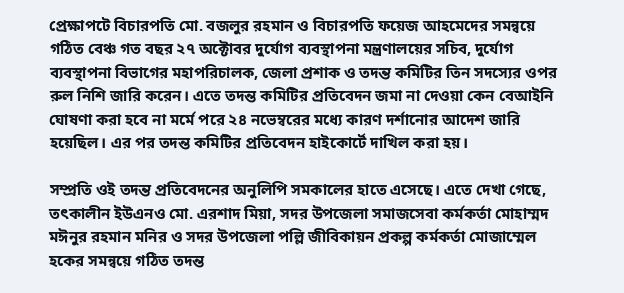প্রেক্ষাপটে বিচারপতি মো. বজলুর রহমান ও বিচারপতি ফয়েজ আহমেদের সমন্বয়ে গঠিত বেঞ্চ গত বছর ২৭ অক্টোবর দুর্যোগ ব্যবস্থাপনা মন্ত্রণালয়ের সচিব, দুর্যোগ ব্যবস্থাপনা বিভাগের মহাপরিচালক, জেলা প্রশাক ও তদন্ত কমিটির তিন সদস্যের ওপর রুল নিশি জারি করেন। এতে তদন্ত কমিটির প্রতিবেদন জমা না দেওয়া কেন বেআইনি ঘোষণা করা হবে না মর্মে পরে ২৪ নভেম্বরের মধ্যে কারণ দর্শানোর আদেশ জারি হয়েছিল। এর পর তদন্ত কমিটির প্রতিবেদন হাইকোর্টে দাখিল করা হয়।

সম্প্রতি ওই তদন্ত প্রতিবেদনের অনুলিপি সমকালের হাতে এসেছে। এতে দেখা গেছে, তৎকালীন ইউএনও মো. এরশাদ মিয়া, সদর উপজেলা সমাজসেবা কর্মকর্তা মোহাম্মদ মঈনুর রহমান মনির ও সদর উপজেলা পল্লি জীবিকায়ন প্রকল্প কর্মকর্তা মোজাম্মেল হকের সমন্বয়ে গঠিত তদন্ত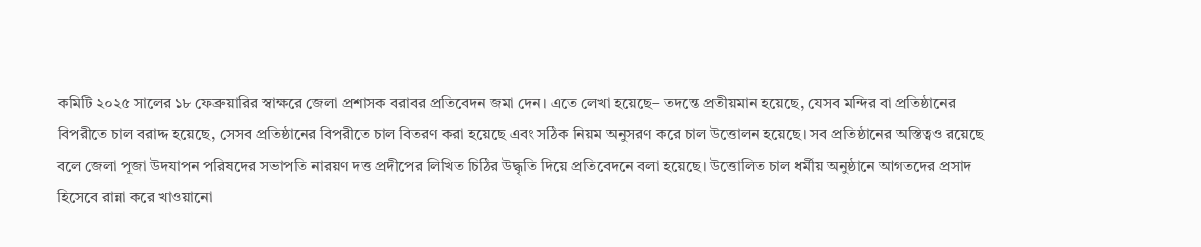কমিটি ২০২৫ সালের ১৮ ফেব্রুয়ারির স্বাক্ষরে জেলা প্রশাসক বরাবর প্রতিবেদন জমা দেন। এতে লেখা হয়েছে– তদন্তে প্রতীয়মান হয়েছে, যেসব মন্দির বা প্রতিষ্ঠানের বিপরীতে চাল বরাদ্দ হয়েছে, সেসব প্রতিষ্ঠানের বিপরীতে চাল বিতরণ করা হয়েছে এবং সঠিক নিয়ম অনুসরণ করে চাল উত্তোলন হয়েছে। সব প্রতিষ্ঠানের অস্তিত্বও রয়েছে বলে জেলা পূজা উদযাপন পরিষদের সভাপতি নারয়ণ দত্ত প্রদীপের লিখিত চিঠির উদ্ধৃতি দিয়ে প্রতিবেদনে বলা হয়েছে। উত্তোলিত চাল ধর্মীয় অনুষ্ঠানে আগতদের প্রসাদ হিসেবে রান্না করে খাওয়ানো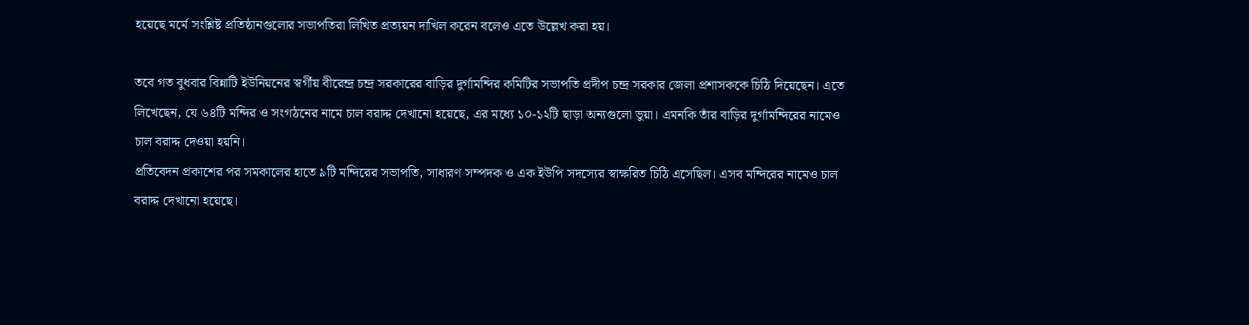হয়েছে মর্মে সংশ্লিষ্ট প্রতিষ্ঠানগুলোর সভাপতিরা লিখিত প্রত্যয়ন দাখিল করেন বলেও এতে উল্লেখ করা হয়।

তবে গত বুধবার বিন্নাটি ইউনিয়নের স্বর্গীয় বীরেন্দ্র চন্দ্র সরকারের বাড়ির দুর্গামন্দির কমিটির সভাপতি প্রদীপ চন্দ্র সরকার জেলা প্রশাসককে চিঠি দিয়েছেন। এতে লিখেছেন, যে ৬৪টি মন্দির ও সংগঠনের নামে চাল বরাদ্দ দেখানো হয়েছে, এর মধ্যে ১০-১২টি ছাড়া অন্যগুলো ভুয়া। এমনকি তাঁর বাড়ির দুর্গামন্দিরের নামেও চাল বরাদ্দ দেওয়া হয়নি।
প্রতিবেদন প্রকাশের পর সমকালের হাতে ৯টি মন্দিরের সভাপতি, সাধারণ সম্পদক ও এক ইউপি সদস্যের স্বাক্ষরিত চিঠি এসেছিল। এসব মন্দিরের নামেও চাল বরাদ্দ দেখানো হয়েছে।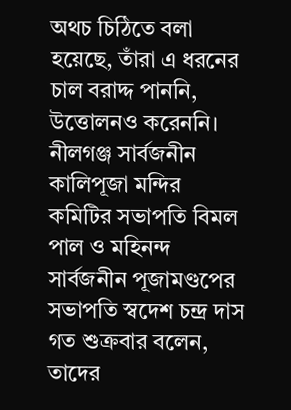অথচ চিঠিতে বলা হয়েছে, তাঁরা এ ধরনের চাল বরাদ্দ পাননি, উত্তোলনও করেননি। নীলগঞ্জ সার্বজনীন কালিপূজা মন্দির কমিটির সভাপতি বিমল পাল ও মহিনন্দ সার্বজনীন পূজামণ্ডপের সভাপতি স্বদেশ চন্দ্র দাস গত শুক্রবার বলেন, তাদের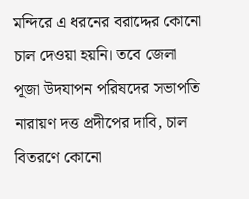মন্দিরে এ ধরনের বরাদ্দের কোনো চাল দেওয়া হয়নি। তবে জেলা পূজা উদযাপন পরিষদের সভাপতি নারায়ণ দত্ত প্রদীপের দাবি, চাল বিতরণে কোনো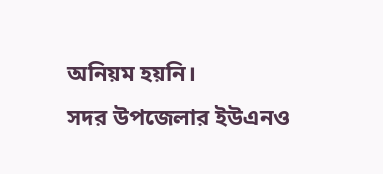অনিয়ম হয়নি।
সদর উপজেলার ইউএনও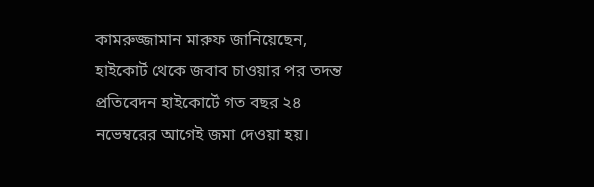কামরুজ্জামান মারুফ জানিয়েছেন, হাইকোর্ট থেকে জবাব চাওয়ার পর তদন্ত প্রতিবেদন হাইকোর্টে গত বছর ২৪ নভেম্বরের আগেই জমা দেওয়া হয়।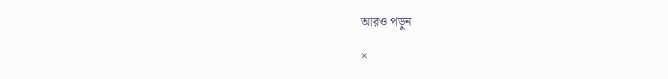আরও পড়ুন

×